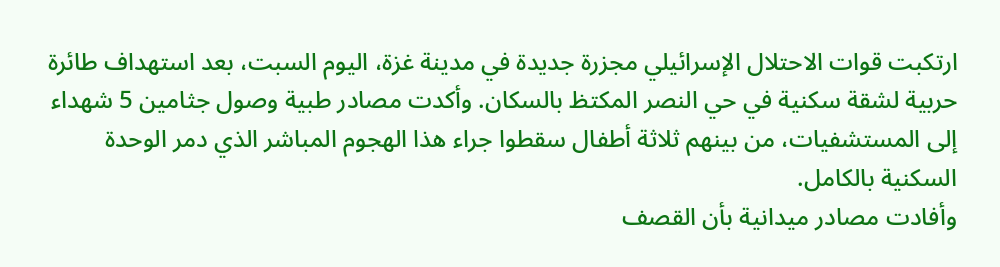ارتكبت قوات الاحتلال الإسرائيلي مجزرة جديدة في مدينة غزة، اليوم السبت، بعد استهداف طائرة حربية لشقة سكنية في حي النصر المكتظ بالسكان. وأكدت مصادر طبية وصول جثامين 5 شهداء إلى المستشفيات، من بينهم ثلاثة أطفال سقطوا جراء هذا الهجوم المباشر الذي دمر الوحدة السكنية بالكامل.
وأفادت مصادر ميدانية بأن القصف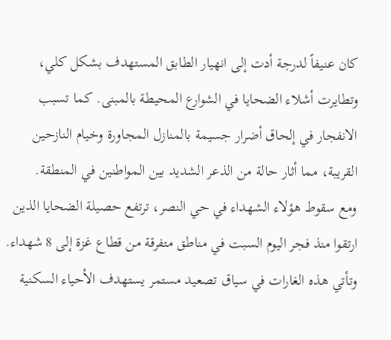كان عنيفاً لدرجة أدت إلى انهيار الطابق المستهدف بشكل كلي، وتطايرت أشلاء الضحايا في الشوارع المحيطة بالمبنى. كما تسبب الانفجار في إلحاق أضرار جسيمة بالمنازل المجاورة وخيام النازحين القريبة، مما أثار حالة من الذعر الشديد بين المواطنين في المنطقة.
ومع سقوط هؤلاء الشهداء في حي النصر، ترتفع حصيلة الضحايا الذين ارتقوا منذ فجر اليوم السبت في مناطق متفرقة من قطاع غزة إلى 8 شهداء. وتأتي هذه الغارات في سياق تصعيد مستمر يستهدف الأحياء السكنية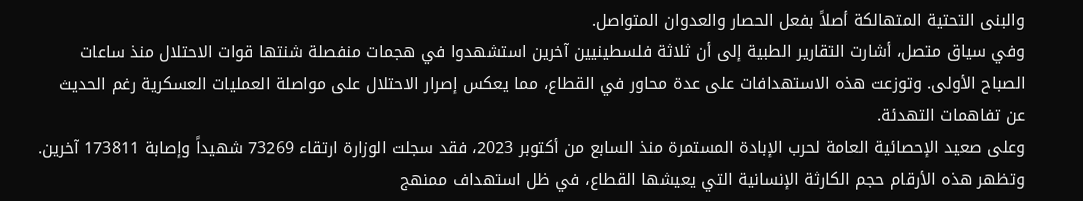والبنى التحتية المتهالكة أصلاً بفعل الحصار والعدوان المتواصل.
وفي سياق متصل، أشارت التقارير الطبية إلى أن ثلاثة فلسطينيين آخرين استشهدوا في هجمات منفصلة شنتها قوات الاحتلال منذ ساعات الصباح الأولى. وتوزعت هذه الاستهدافات على عدة محاور في القطاع، مما يعكس إصرار الاحتلال على مواصلة العمليات العسكرية رغم الحديث عن تفاهمات التهدئة.
وعلى صعيد الإحصائية العامة لحرب الإبادة المستمرة منذ السابع من أكتوبر 2023، فقد سجلت الوزارة ارتقاء 73269 شهيداً وإصابة 173811 آخرين. وتظهر هذه الأرقام حجم الكارثة الإنسانية التي يعيشها القطاع، في ظل استهداف ممنهج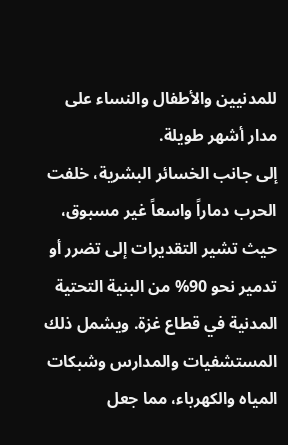للمدنيين والأطفال والنساء على مدار أشهر طويلة.
إلى جانب الخسائر البشرية، خلفت الحرب دماراً واسعاً غير مسبوق، حيث تشير التقديرات إلى تضرر أو تدمير نحو 90% من البنية التحتية المدنية في قطاع غزة. ويشمل ذلك المستشفيات والمدارس وشبكات المياه والكهرباء، مما جعل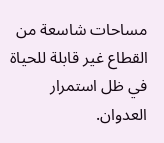مساحات شاسعة من القطاع غير قابلة للحياة في ظل استمرار العدوان.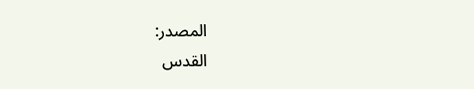المصدر:
القدس